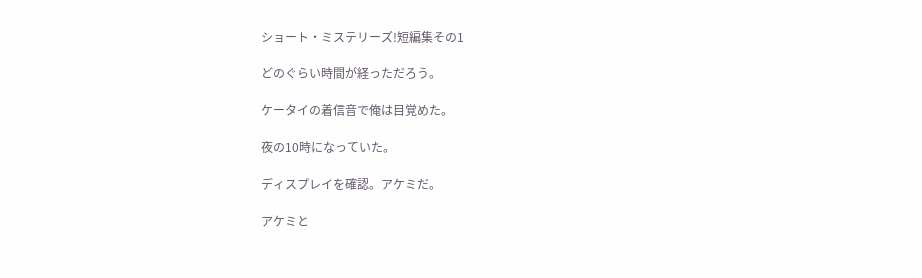ショート・ミステリーズ!短編集その1

どのぐらい時間が経っただろう。

ケータイの着信音で俺は目覚めた。

夜の10時になっていた。

ディスプレイを確認。アケミだ。

アケミと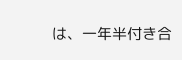は、一年半付き合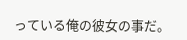っている俺の彼女の事だ。